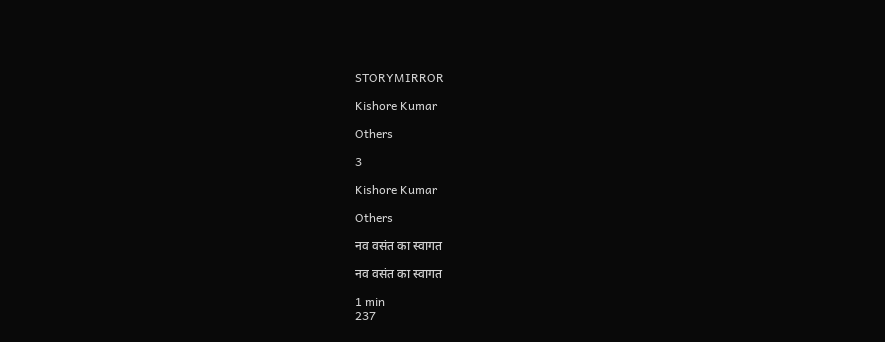STORYMIRROR

Kishore Kumar

Others

3

Kishore Kumar

Others

नव वसंत का स्वागत

नव वसंत का स्वागत

1 min
237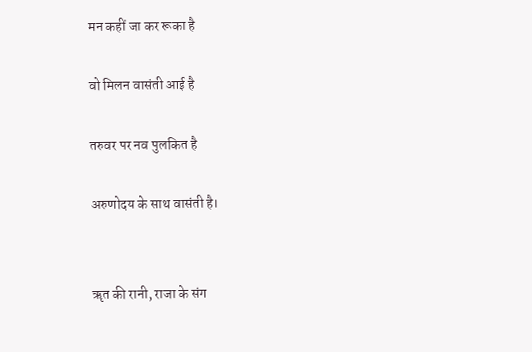मन कहीं जा कर रूका है

वो मिलन वासंती आई है

तरुवर पर नव पुलकित है

अरुणोदय के साथ वासंती है।


ॠत की रानी, राजा के संग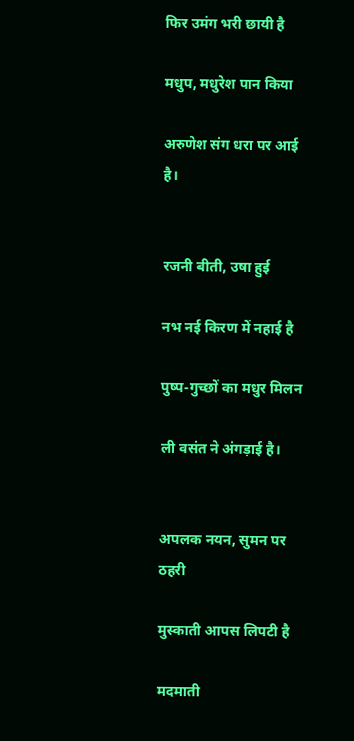फिर उमंग भरी छायी है

मधुप, मधुरेश पान किया

अरुणेश संग धरा पर आई है।


रजनी बीती, उषा हुई

नभ नई किरण में नहाई है

पुष्प-गुच्छों का मधुर मिलन

ली वसंत ने अंगड़ाई है।


अपलक नयन, सुमन पर ठहरी

मुस्काती आपस लिपटी है

मदमाती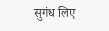सुगंध लिए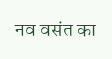नव वसंत का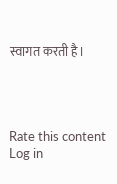स्वागत करती है।




Rate this content
Log in